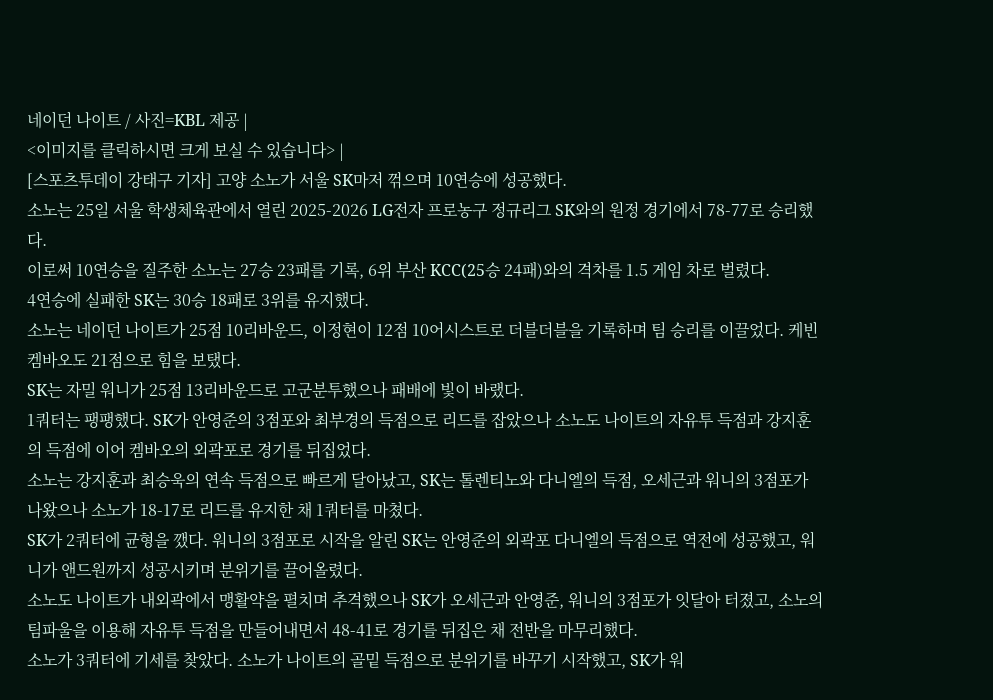네이던 나이트 / 사진=KBL 제공 |
<이미지를 클릭하시면 크게 보실 수 있습니다> |
[스포츠투데이 강태구 기자] 고양 소노가 서울 SK마저 꺾으며 10연승에 성공했다.
소노는 25일 서울 학생체육관에서 열린 2025-2026 LG전자 프로농구 정규리그 SK와의 원정 경기에서 78-77로 승리했다.
이로써 10연승을 질주한 소노는 27승 23패를 기록, 6위 부산 KCC(25승 24패)와의 격차를 1.5 게임 차로 벌렸다.
4연승에 실패한 SK는 30승 18패로 3위를 유지했다.
소노는 네이던 나이트가 25점 10리바운드, 이정현이 12점 10어시스트로 더블더블을 기록하며 팀 승리를 이끌었다. 케빈 켐바오도 21점으로 힘을 보탰다.
SK는 자밀 워니가 25점 13리바운드로 고군분투했으나 패배에 빛이 바랬다.
1쿼터는 팽팽했다. SK가 안영준의 3점포와 최부경의 득점으로 리드를 잡았으나 소노도 나이트의 자유투 득점과 강지훈의 득점에 이어 켐바오의 외곽포로 경기를 뒤집었다.
소노는 강지훈과 최승욱의 연속 득점으로 빠르게 달아났고, SK는 톨렌티노와 다니엘의 득점, 오세근과 워니의 3점포가 나왔으나 소노가 18-17로 리드를 유지한 채 1쿼터를 마쳤다.
SK가 2쿼터에 균형을 깼다. 워니의 3점포로 시작을 알린 SK는 안영준의 외곽포 다니엘의 득점으로 역전에 성공했고, 워니가 앤드원까지 성공시키며 분위기를 끌어올렸다.
소노도 나이트가 내외곽에서 맹활약을 펼치며 추격했으나 SK가 오세근과 안영준, 워니의 3점포가 잇달아 터졌고, 소노의 팀파울을 이용해 자유투 득점을 만들어내면서 48-41로 경기를 뒤집은 채 전반을 마무리했다.
소노가 3쿼터에 기세를 찾았다. 소노가 나이트의 골밑 득점으로 분위기를 바꾸기 시작했고, SK가 워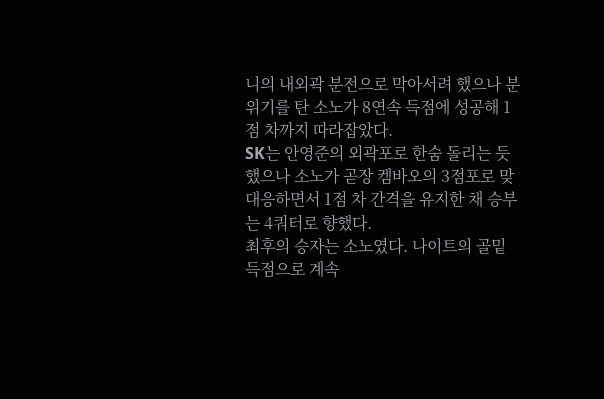니의 내외곽 분전으로 막아서려 했으나 분위기를 탄 소노가 8연속 득점에 성공해 1점 차까지 따라잡았다.
SK는 안영준의 외곽포로 한숨 돌리는 듯했으나 소노가 곧장 켐바오의 3점포로 맞대응하면서 1점 차 간격을 유지한 채 승부는 4쿼터로 향했다.
최후의 승자는 소노였다. 나이트의 골밑 득점으로 계속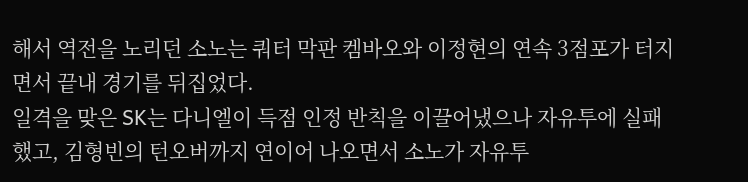해서 역전을 노리던 소노는 쿼터 막판 켐바오와 이정현의 연속 3점포가 터지면서 끝내 경기를 뒤집었다.
일격을 맞은 SK는 다니엘이 득점 인정 반칙을 이끌어냈으나 자유투에 실패했고, 김형빈의 턴오버까지 연이어 나오면서 소노가 자유투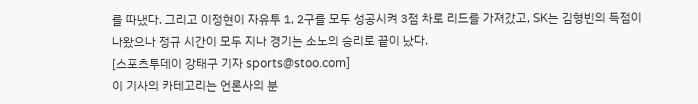를 따냈다. 그리고 이정현이 자유투 1, 2구를 모두 성공시켜 3점 차로 리드를 가져갔고, SK는 김형빈의 득점이 나왔으나 정규 시간이 모두 지나 경기는 소노의 승리로 끝이 났다.
[스포츠투데이 강태구 기자 sports@stoo.com]
이 기사의 카테고리는 언론사의 분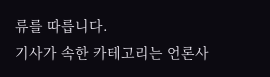류를 따릅니다.
기사가 속한 카테고리는 언론사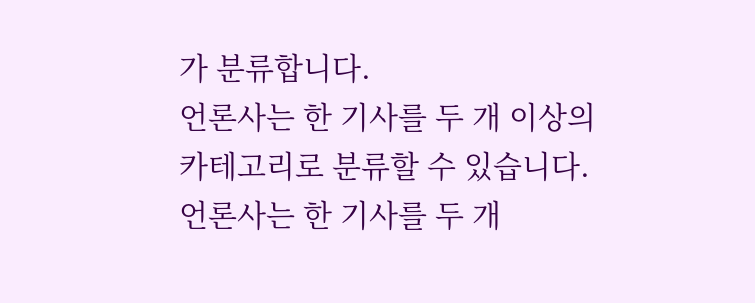가 분류합니다.
언론사는 한 기사를 두 개 이상의 카테고리로 분류할 수 있습니다.
언론사는 한 기사를 두 개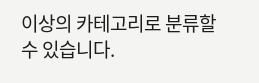이상의 카테고리로 분류할 수 있습니다.